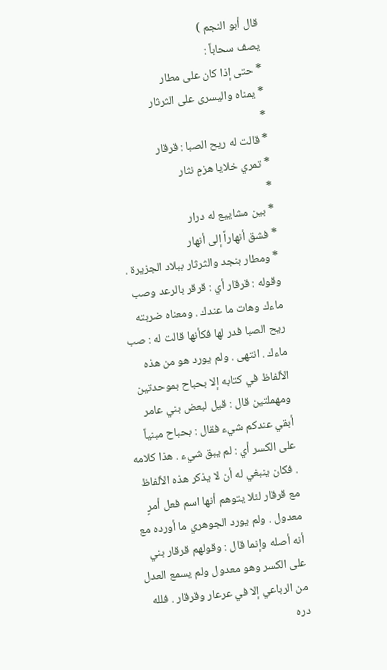قال أبو النجم )
يصف سحاباً :
* حتى إذا كان على مطار
* يمناه واليسرى على الثرثار
*
* قالت له ريح الصبا : قرقار
* تمري خلايا هزمٍ نثار
*
* بين مشاييع له درار
* فشق أنهاراً إلى أنهار
* ومطار بنجد والثرثار ببلاد الجزيرة . وقوله : قرقار أي : قرقر بالرعد وصب ماءك وهات ما عندك . ومعناه ضربته ريح الصبا فدر لها فكأنها قالت له : صب ماءك . انتهى . ولم يورد هو من هذه الألفاظ في كتابه إلا بحباح بموحدتين ومهملتين قال : قيل لبعض بني عامر أبقي عندكم شيء فقال : بحباح مبنياً على الكسر أي : لم يبق شيء . هذا كلامه . فكان ينبغي له أن لا يذكر هذه الألفاظ مع قرقار لئلا يتوهم أنها اسم فعل أمرٍ معدول . ولم يورد الجوهري ما أورده مع أنه أصله وإنما قال : وقولهم قرقار بني على الكسر وهو معدول ولم يسمع العدل من الرباعي إلا في عرعار وقرقار . فلله دره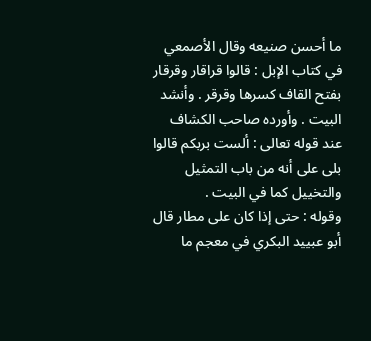ما أحسن صنيعه وقال الأصمعي في كتاب الإبل : قالوا قراقار وقرقار بفتح القاف كسرها وقرقر . وأنشد البيت . وأورده صاحب الكشاف عند قوله تعالى : ألست بربكم قالوا بلى على أنه من باب التمثيل والتخييل كما في البيت .
وقوله : حتى إذا كان على مطار قال أبو عبييد البكري في معجم ما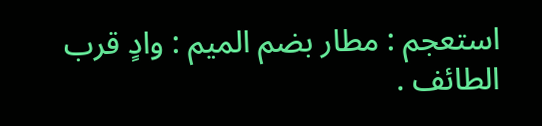استعجم : مطار بضم الميم : وادٍ قرب الطائف .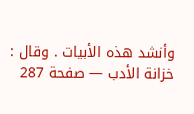وأنشد هذه الأبيات . وقال :
خزانة الأدب — صفحة 287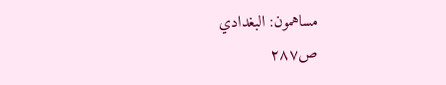مساهمون: البغدادي
ص٢٨٧